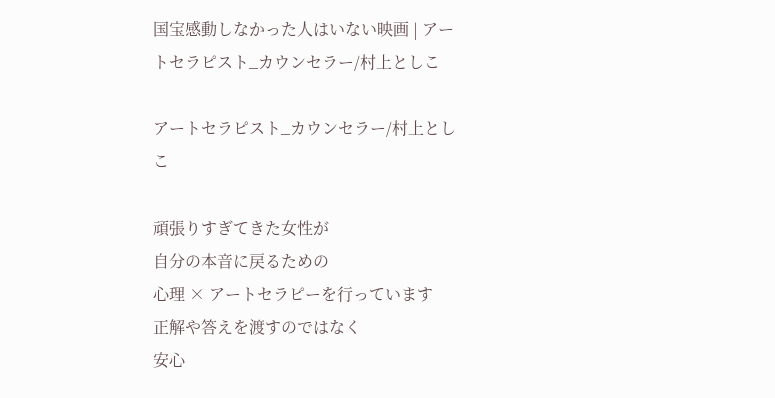国宝感動しなかった人はいない映画 | アートセラピスト_カウンセラー/村上としこ

アートセラピスト_カウンセラー/村上としこ

頑張りすぎてきた女性が
自分の本音に戻るための
心理 × アートセラピーを行っています
正解や答えを渡すのではなく
安心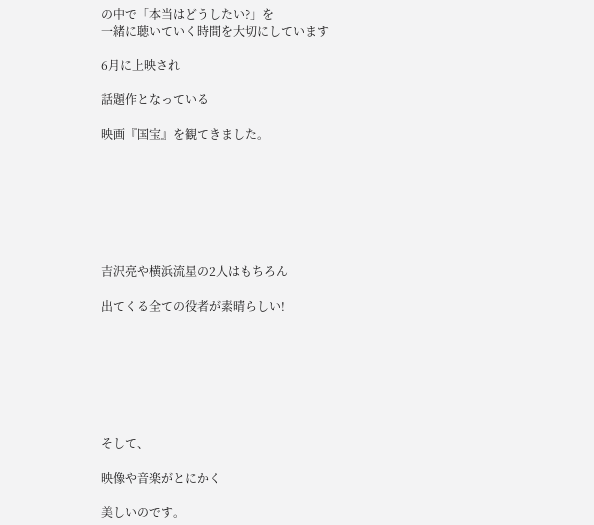の中で「本当はどうしたい?」を
一緒に聴いていく時間を大切にしています

6月に上映され

話題作となっている

映画『国宝』を観てきました。







吉沢亮や横浜流星の2人はもちろん

出てくる全ての役者が素晴らしい!







そして、

映像や音楽がとにかく

美しいのです。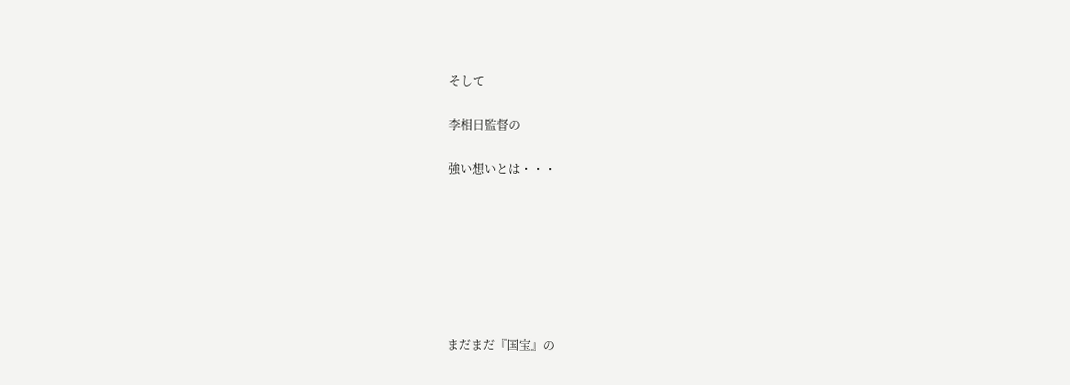そして

李相日監督の

強い想いとは・・・







まだまだ『国宝』の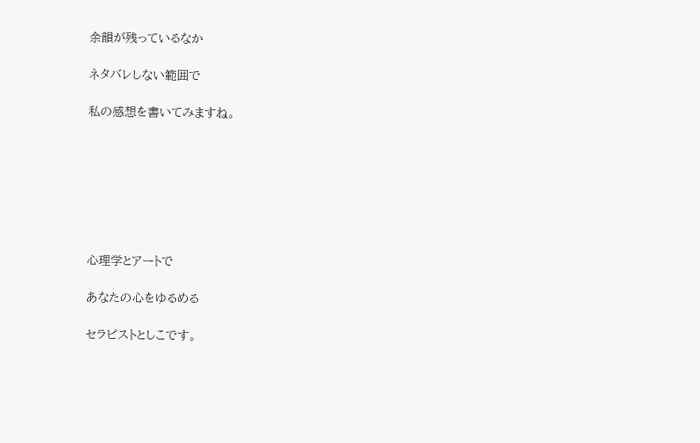余韻が残っているなか

ネタバレしない範囲で

私の感想を書いてみますね。







心理学とアートで

あなたの心をゆるめる

セラピストとしこです。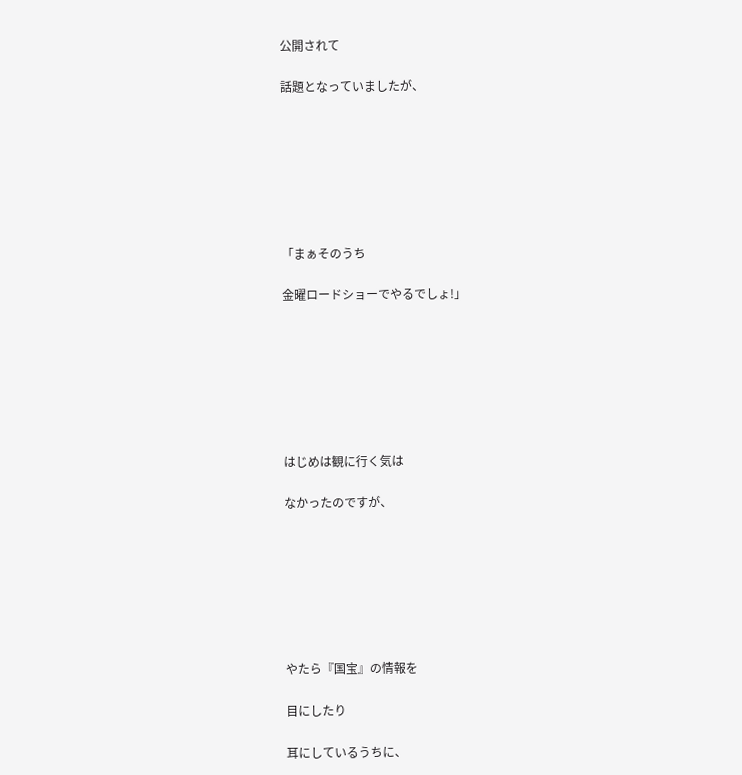公開されて

話題となっていましたが、







「まぁそのうち

金曜ロードショーでやるでしょ!」







はじめは観に行く気は

なかったのですが、







やたら『国宝』の情報を

目にしたり

耳にしているうちに、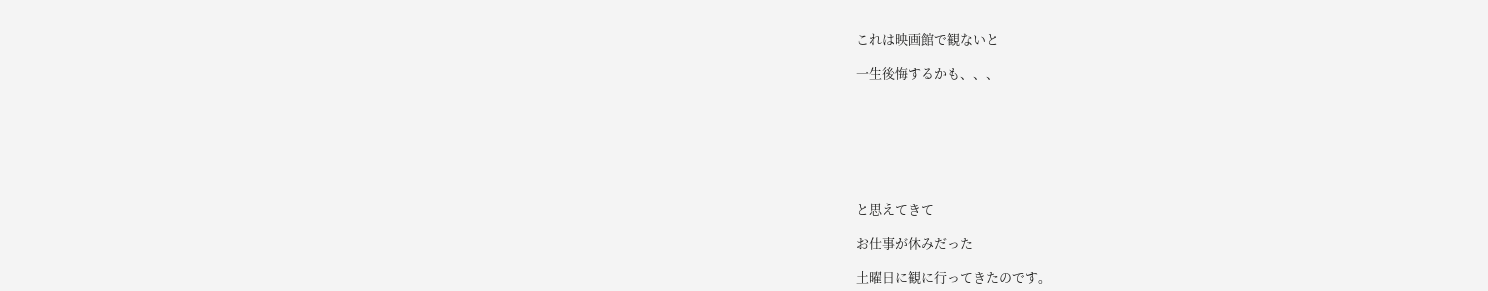これは映画館で観ないと

一生後悔するかも、、、







と思えてきて

お仕事が休みだった

土曜日に観に行ってきたのです。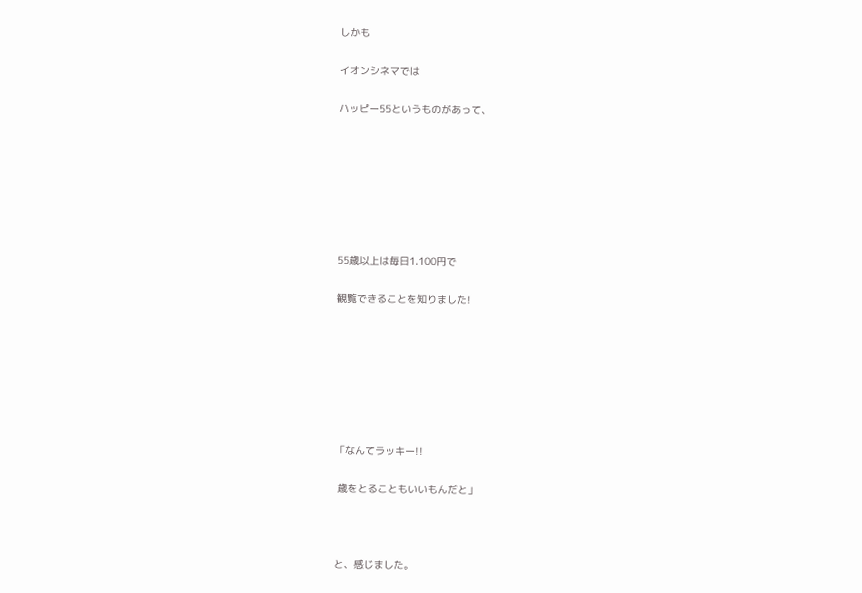しかも

イオンシネマでは

ハッピー55というものがあって、







55歳以上は毎日1.100円で

観覧できることを知りました!







「なんてラッキー!!

 歳をとることもいいもんだと」



と、感じました。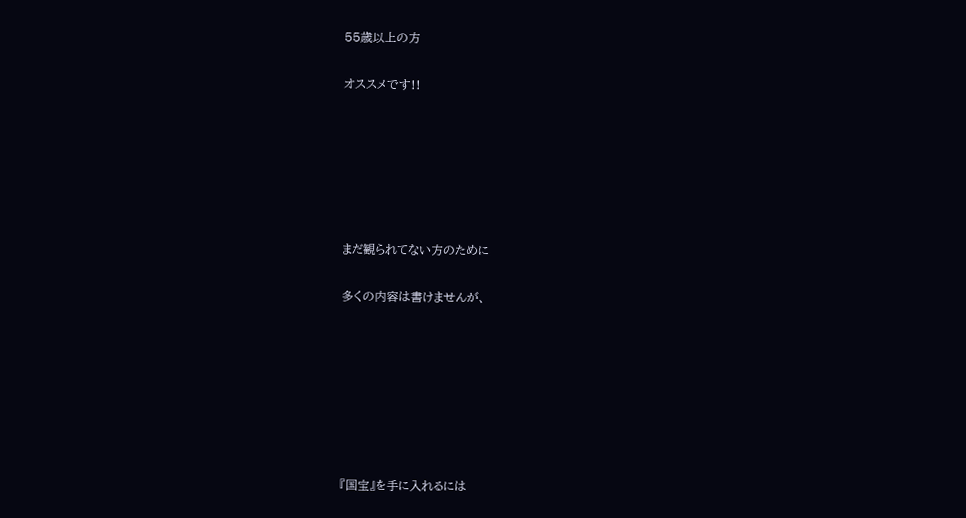55歳以上の方

オススメです!!






まだ観られてない方のために

多くの内容は書けませんが、







『国宝』を手に入れるには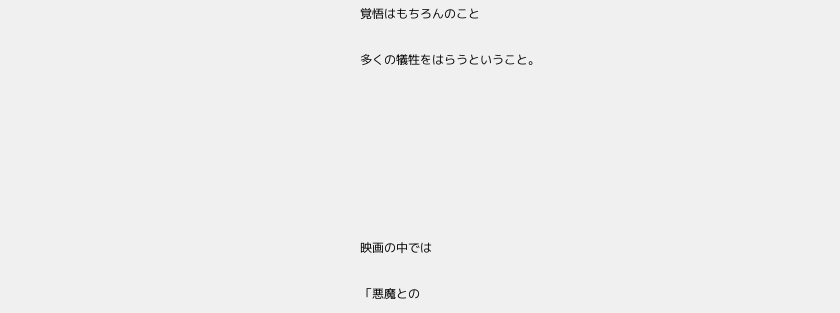覚悟はもちろんのこと

多くの犠牲をはらうということ。







映画の中では

「悪魔との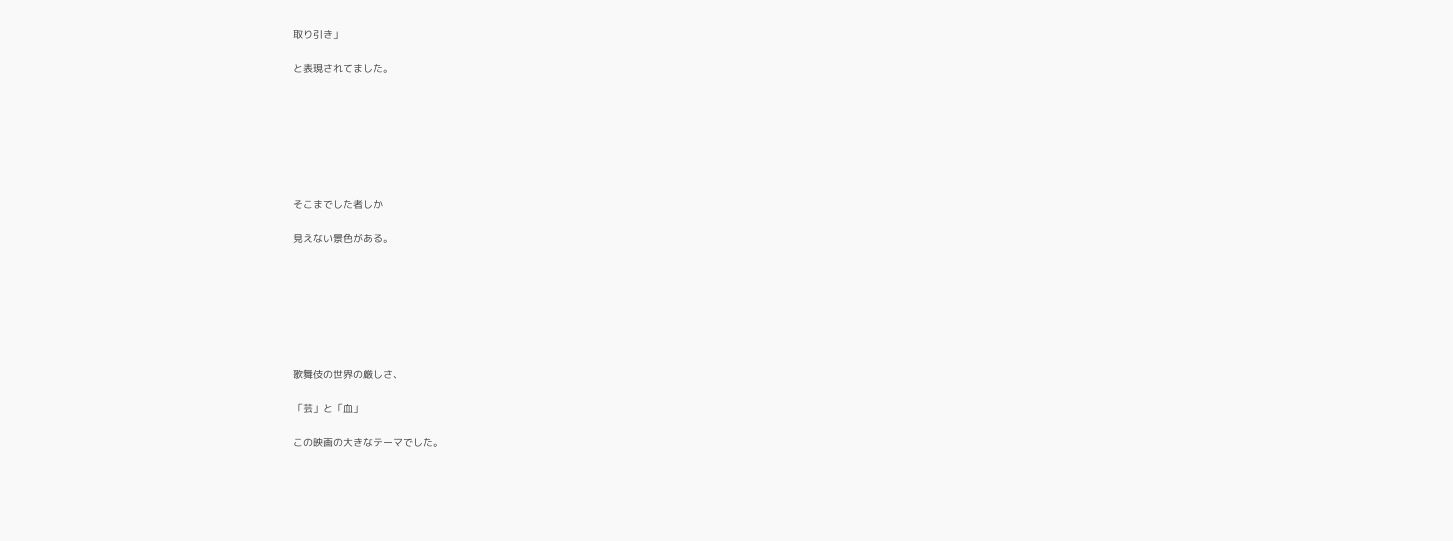取り引き」

と表現されてました。







そこまでした者しか

見えない景色がある。







歌舞伎の世界の厳しさ、

「芸」と「血」

この映画の大きなテーマでした。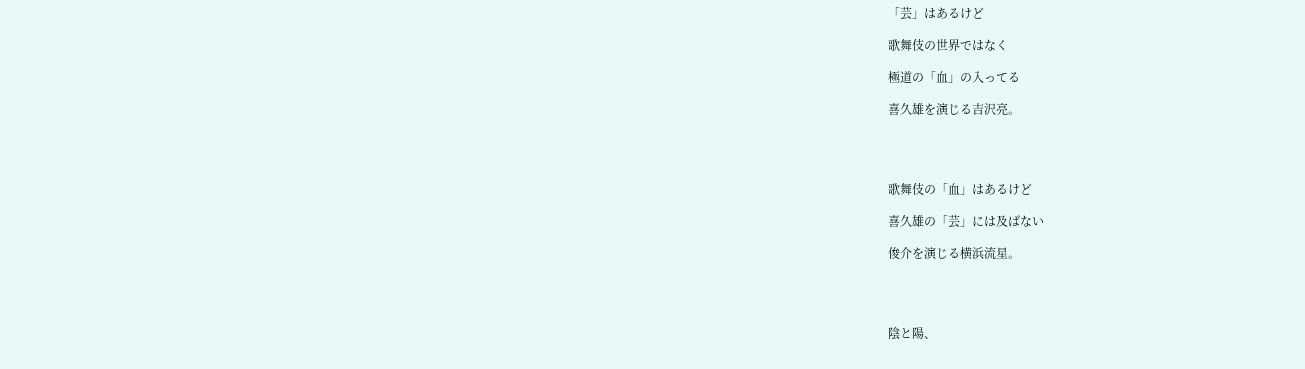「芸」はあるけど

歌舞伎の世界ではなく

極道の「血」の入ってる

喜久雄を演じる吉沢亮。




歌舞伎の「血」はあるけど

喜久雄の「芸」には及ばない

俊介を演じる横浜流星。




陰と陽、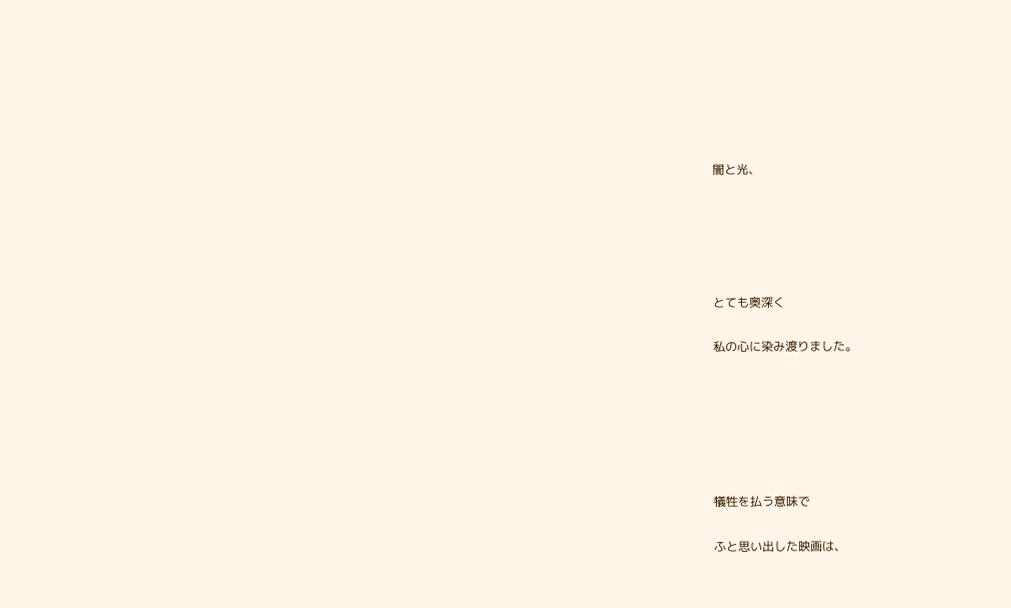闇と光、





とても奥深く

私の心に染み渡りました。






犠牲を払う意味で

ふと思い出した映画は、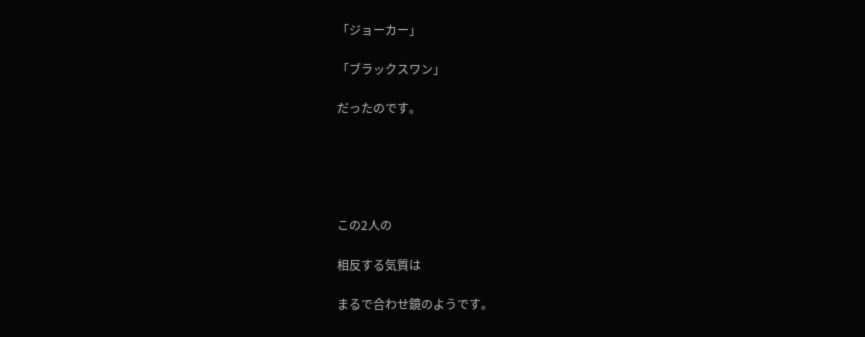「ジョーカー」

「ブラックスワン」

だったのです。





この2人の

相反する気質は

まるで合わせ鏡のようです。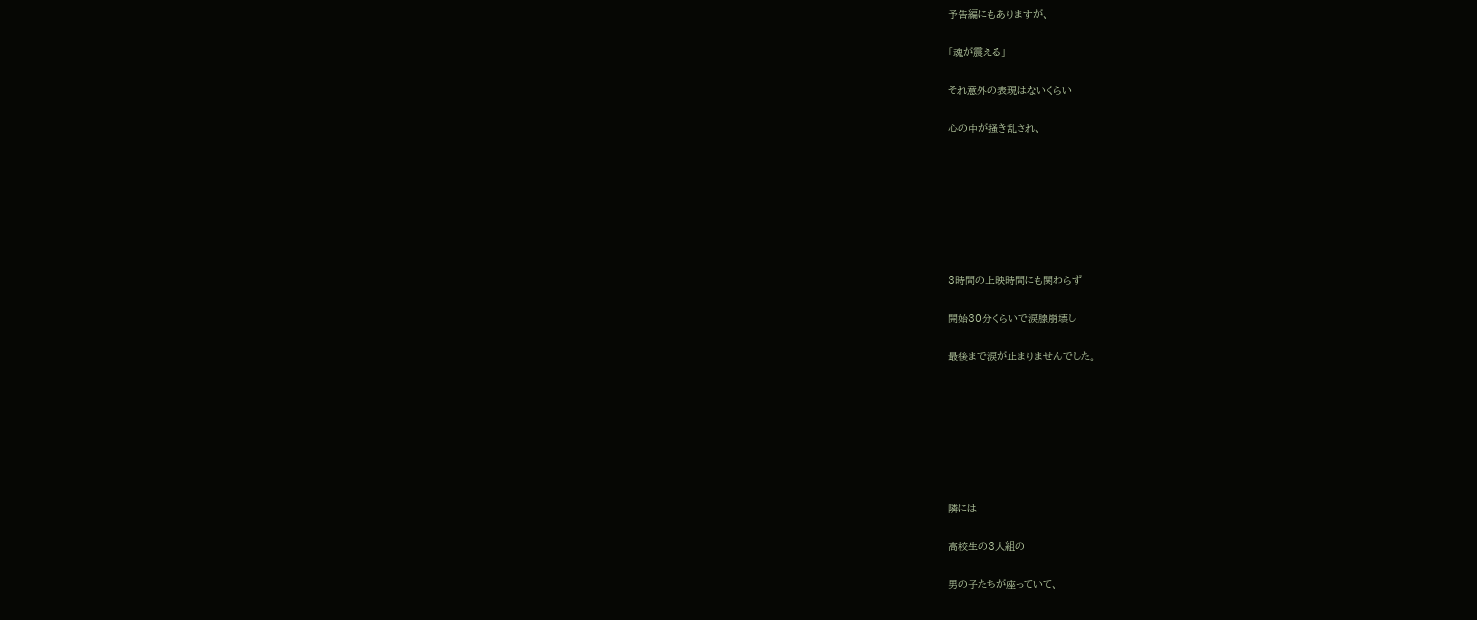予告編にもありますが、

「魂が震える」

それ意外の表現はないくらい

心の中が掻き乱され、







3時間の上映時間にも関わらず

開始30分くらいで涙腺崩壊し

最後まで涙が止まりませんでした。







隣には

高校生の3人組の

男の子たちが座っていて、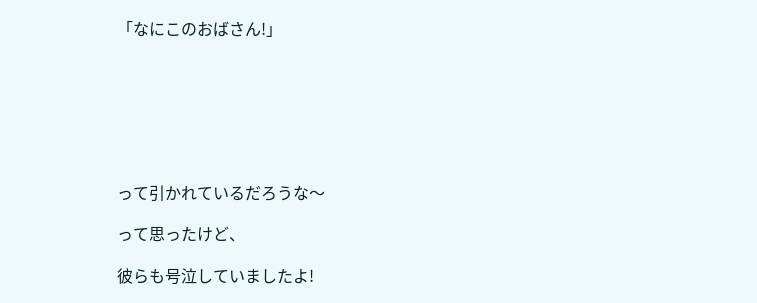「なにこのおばさん!」







って引かれているだろうな〜

って思ったけど、

彼らも号泣していましたよ!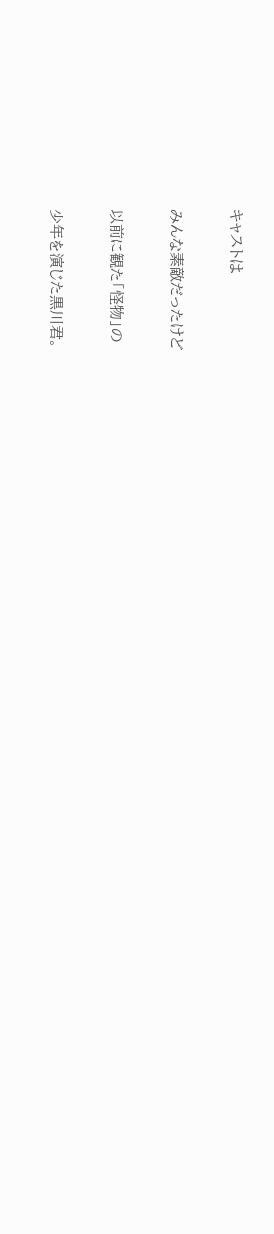キャストは

みんな素敵だったけど

以前に観た「怪物」の

少年を演じた黒川君。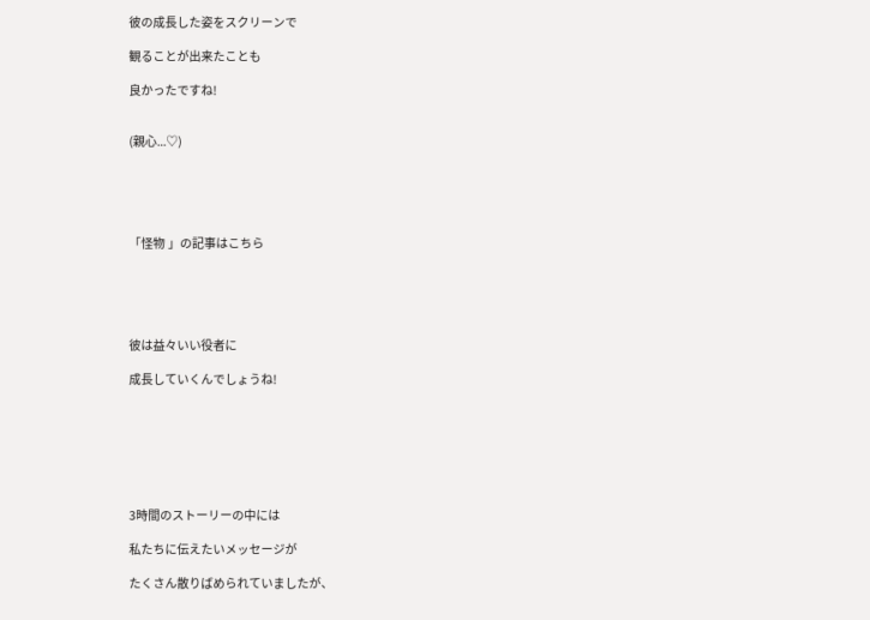彼の成長した姿をスクリーンで

観ることが出来たことも

良かったですね!


(親心...♡)





「怪物 」の記事はこちら





彼は益々いい役者に

成長していくんでしょうね!







3時間のストーリーの中には

私たちに伝えたいメッセージが

たくさん散りばめられていましたが、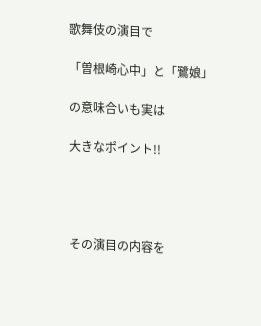歌舞伎の演目で

「曽根崎心中」と「鷺娘」

の意味合いも実は

大きなポイント!!




その演目の内容を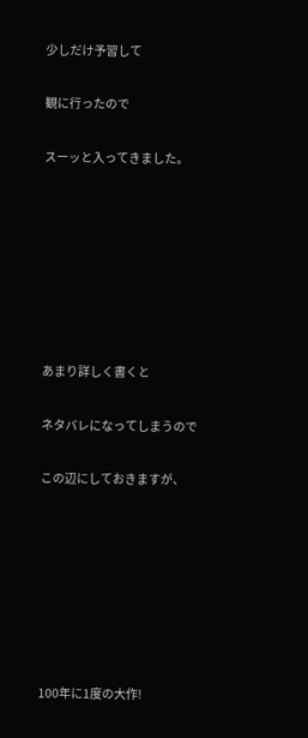少しだけ予習して

観に行ったので

スーッと入ってきました。







あまり詳しく書くと

ネタバレになってしまうので

この辺にしておきますが、







100年に1度の大作!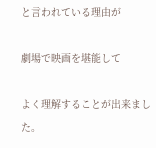と言われている理由が

劇場で映画を堪能して

よく理解することが出来ました。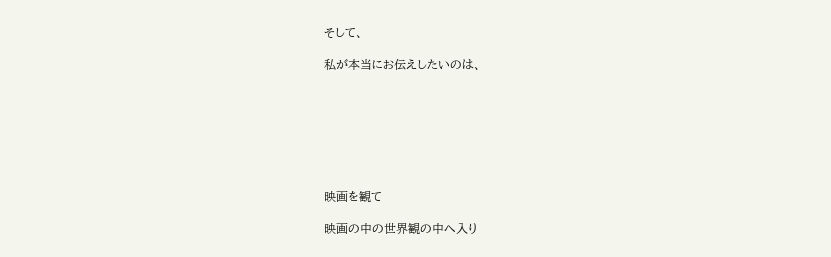そして、

私が本当にお伝えしたいのは、







映画を観て

映画の中の世界観の中へ入り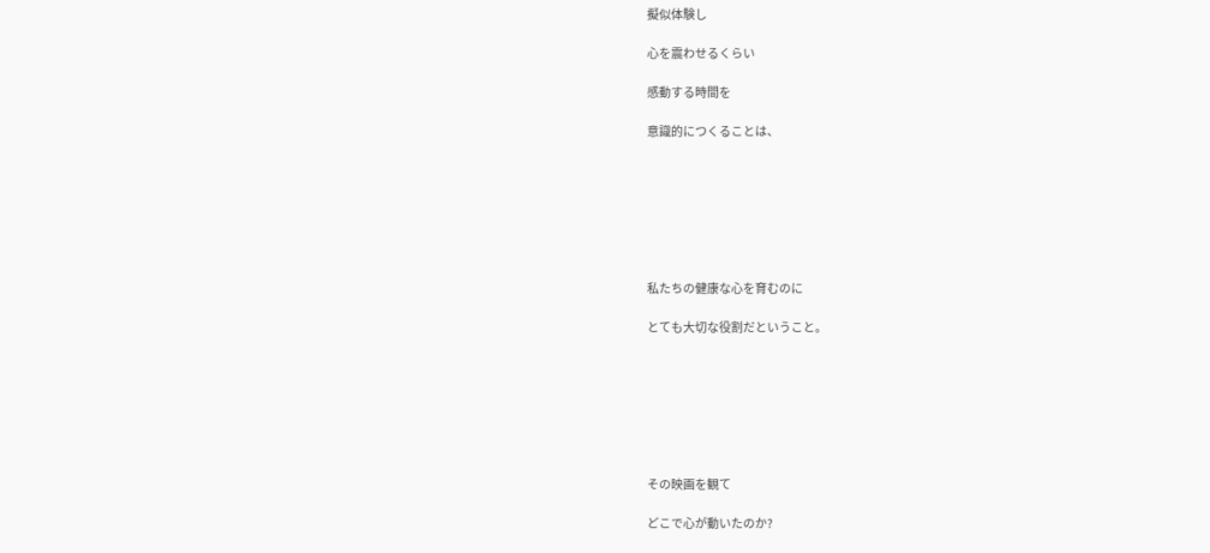擬似体験し

心を震わせるくらい

感動する時間を

意識的につくることは、







私たちの健康な心を育むのに

とても大切な役割だということ。







その映画を観て

どこで心が動いたのか?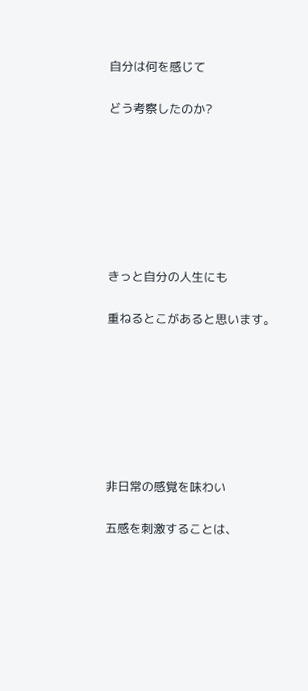自分は何を感じて

どう考察したのか?







きっと自分の人生にも

重ねるとこがあると思います。







非日常の感覚を味わい

五感を刺激することは、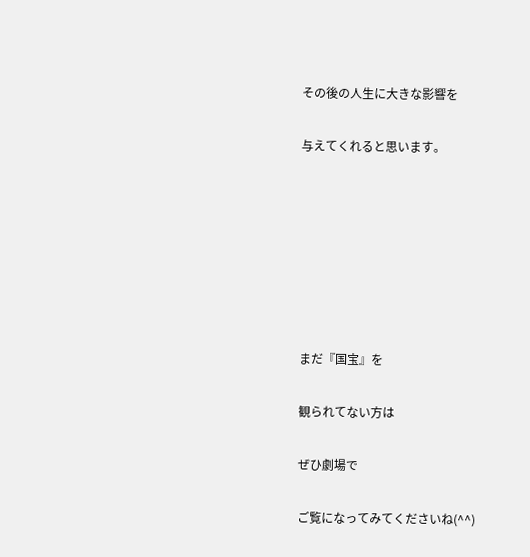その後の人生に大きな影響を

与えてくれると思います。







まだ『国宝』を

観られてない方は

ぜひ劇場で

ご覧になってみてくださいね(^^)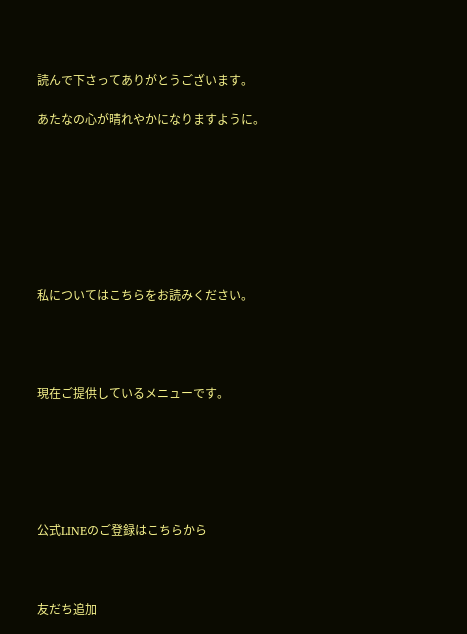読んで下さってありがとうございます。

あたなの心が晴れやかになりますように。








私についてはこちらをお読みください。




現在ご提供しているメニューです。






公式LINEのご登録はこちらから



友だち追加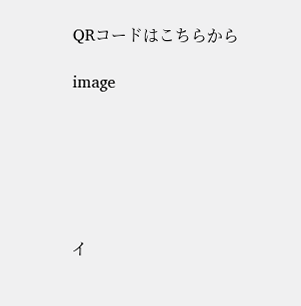QRコードはこちらから

image






イ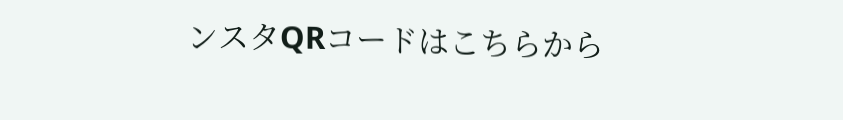ンスタQRコードはこちらから